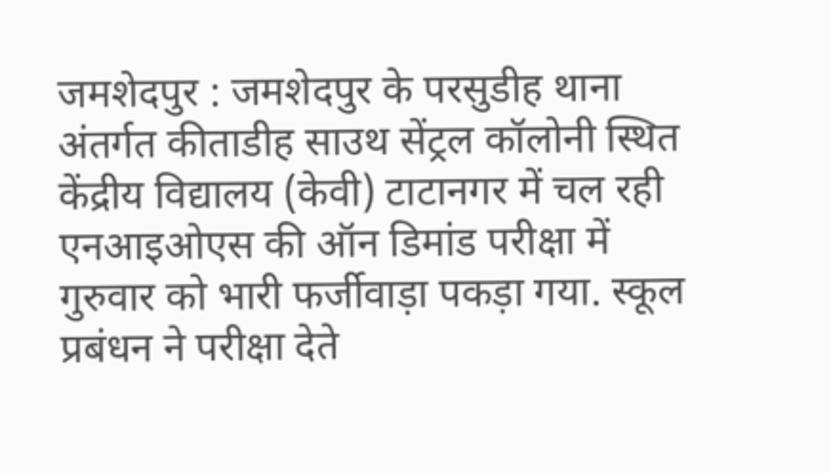जमशेदपुर : जमशेदपुर के परसुडीह थाना अंतर्गत कीताडीह साउथ सेंट्रल कॉलोनी स्थित केंद्रीय विद्यालय (केवी) टाटानगर में चल रही एनआइओएस की ऑन डिमांड परीक्षा में गुरुवार को भारी फर्जीवाड़ा पकड़ा गया. स्कूल प्रबंधन ने परीक्षा देते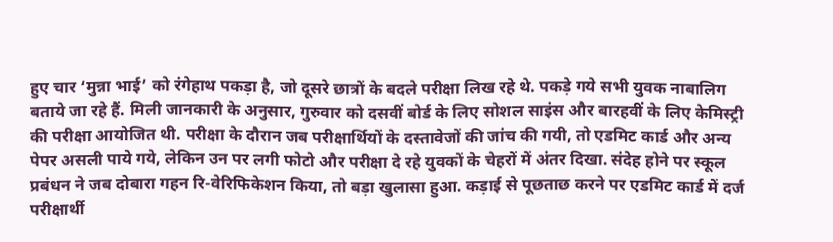हुए चार ‘मुन्ना भाई’ को रंगेहाथ पकड़ा है, जो दूसरे छात्रों के बदले परीक्षा लिख रहे थे. पकड़े गये सभी युवक नाबालिग बताये जा रहे हैं. मिली जानकारी के अनुसार, गुरुवार को दसवीं बोर्ड के लिए सोशल साइंस और बारहवीं के लिए केमिस्ट्री की परीक्षा आयोजित थी. परीक्षा के दौरान जब परीक्षार्थियों के दस्तावेजों की जांच की गयी, तो एडमिट कार्ड और अन्य पेपर असली पाये गये, लेकिन उन पर लगी फोटो और परीक्षा दे रहे युवकों के चेहरों में अंतर दिखा. संदेह होने पर स्कूल प्रबंधन ने जब दोबारा गहन रि-वेरिफिकेशन किया, तो बड़ा खुलासा हुआ. कड़ाई से पूछताछ करने पर एडमिट कार्ड में दर्ज परीक्षार्थी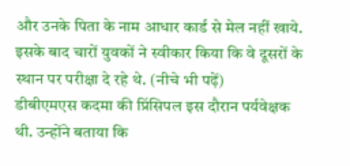और उनके पिता के नाम आधार कार्ड से मेल नहीं खाये. इसके बाद चारों युवकों ने स्वीकार किया कि वे दूसरों के स्थान पर परीक्षा दे रहे थे. (नीचे भी पढ़ें)
डीबीएमएस कदमा की प्रिंसिपल इस दौरान पर्यवेक्षक थी. उन्होंने बताया कि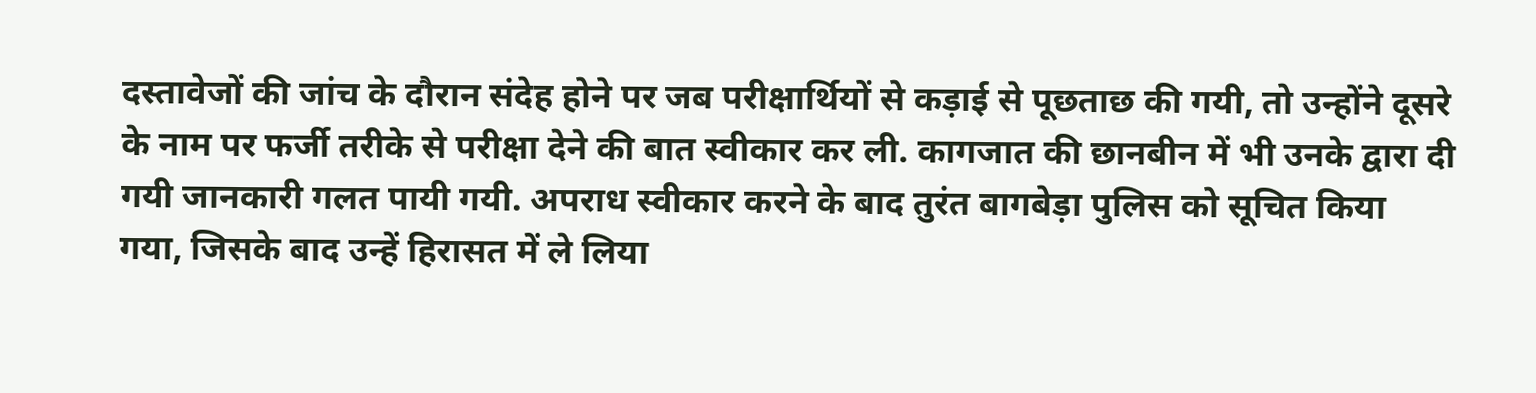दस्तावेजों की जांच के दौरान संदेह होने पर जब परीक्षार्थियों से कड़ाई से पूछताछ की गयी, तो उन्होंने दूसरे के नाम पर फर्जी तरीके से परीक्षा देने की बात स्वीकार कर ली. कागजात की छानबीन में भी उनके द्वारा दी गयी जानकारी गलत पायी गयी. अपराध स्वीकार करने के बाद तुरंत बागबेड़ा पुलिस को सूचित किया गया, जिसके बाद उन्हें हिरासत में ले लिया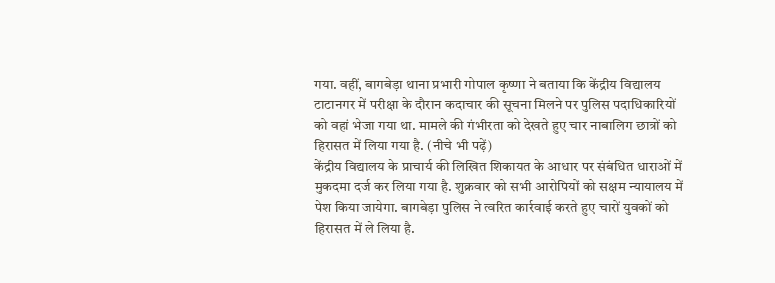गया. वहीं, बागबेड़ा थाना प्रभारी गोपाल कृष्णा ने बताया कि केंद्रीय विद्यालय टाटानगर में परीक्षा के दौरान कदाचार की सूचना मिलने पर पुलिस पदाधिकारियों को वहां भेजा गया था. मामले की गंभीरता को देखते हुए चार नाबालिग छात्रों को हिरासत में लिया गया है. (नीचे भी पढ़ें)
केंद्रीय विद्यालय के प्राचार्य की लिखित शिकायत के आधार पर संबंधित धाराओं में मुकदमा दर्ज कर लिया गया है. शुक्रवार को सभी आरोपियों को सक्षम न्यायालय में पेश किया जायेगा. बागबेड़ा पुलिस ने त्वरित कार्रवाई करते हुए चारों युवकों को हिरासत में ले लिया है.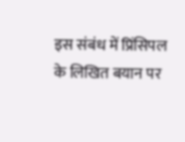इस संबंध में प्रिंसिपल के लिखित बयान पर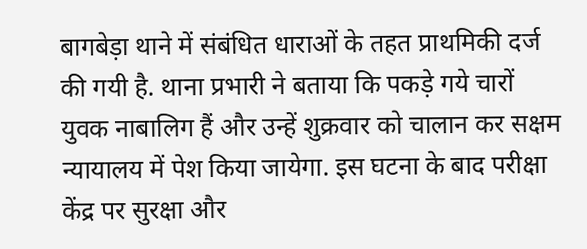बागबेड़ा थाने में संबंधित धाराओं के तहत प्राथमिकी दर्ज की गयी है. थाना प्रभारी ने बताया कि पकड़े गये चारों युवक नाबालिग हैं और उन्हें शुक्रवार को चालान कर सक्षम न्यायालय में पेश किया जायेगा. इस घटना के बाद परीक्षा केंद्र पर सुरक्षा और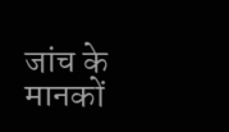जांच के मानकों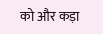को और कड़ा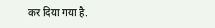कर दिया गया है.